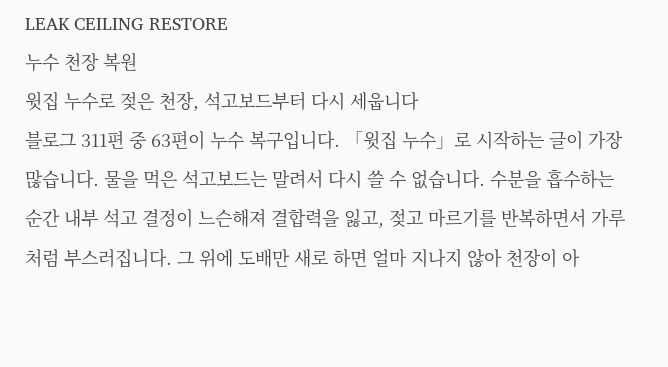LEAK CEILING RESTORE
누수 천장 복원
윗집 누수로 젖은 천장, 석고보드부터 다시 세웁니다
블로그 311편 중 63편이 누수 복구입니다. 「윗집 누수」로 시작하는 글이 가장 많습니다. 물을 먹은 석고보드는 말려서 다시 쓸 수 없습니다. 수분을 흡수하는 순간 내부 석고 결정이 느슨해져 결합력을 잃고, 젖고 마르기를 반복하면서 가루처럼 부스러집니다. 그 위에 도배만 새로 하면 얼마 지나지 않아 천장이 아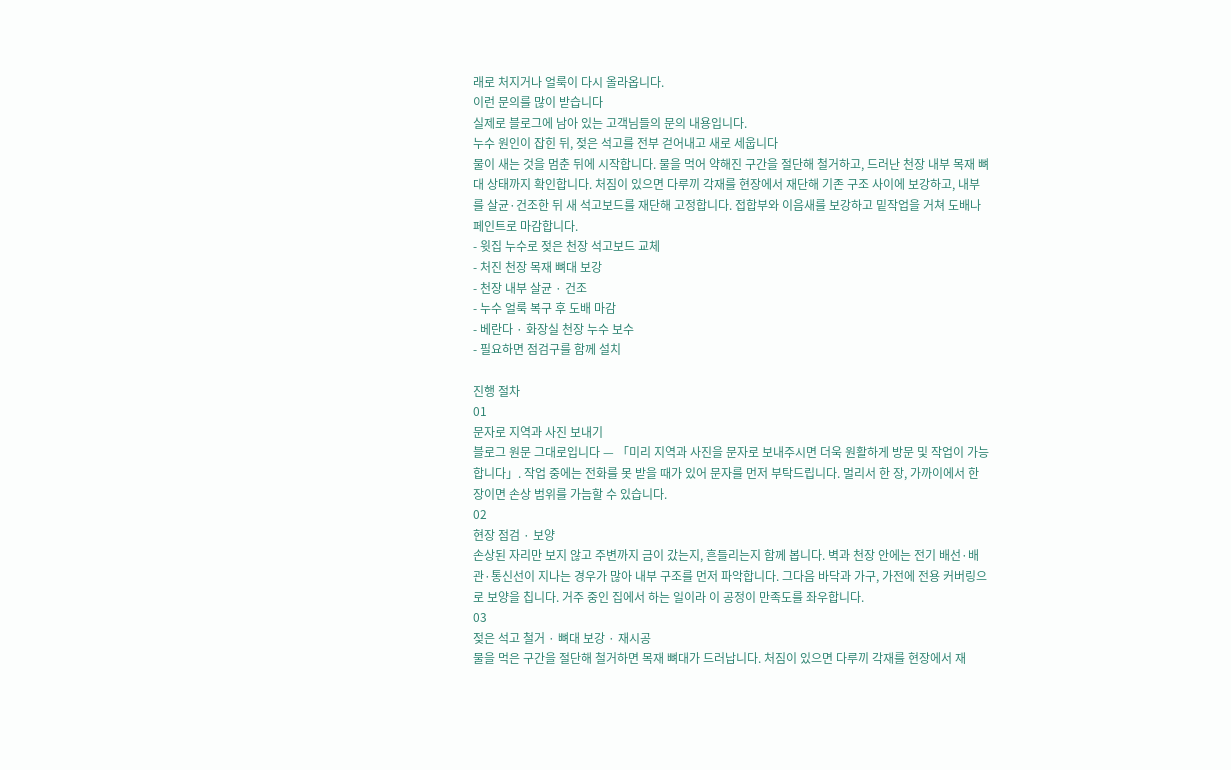래로 처지거나 얼룩이 다시 올라옵니다.
이런 문의를 많이 받습니다
실제로 블로그에 남아 있는 고객님들의 문의 내용입니다.
누수 원인이 잡힌 뒤, 젖은 석고를 전부 걷어내고 새로 세웁니다
물이 새는 것을 멈춘 뒤에 시작합니다. 물을 먹어 약해진 구간을 절단해 철거하고, 드러난 천장 내부 목재 뼈대 상태까지 확인합니다. 처짐이 있으면 다루끼 각재를 현장에서 재단해 기존 구조 사이에 보강하고, 내부를 살균·건조한 뒤 새 석고보드를 재단해 고정합니다. 접합부와 이음새를 보강하고 밑작업을 거쳐 도배나 페인트로 마감합니다.
- 윗집 누수로 젖은 천장 석고보드 교체
- 처진 천장 목재 뼈대 보강
- 천장 내부 살균 · 건조
- 누수 얼룩 복구 후 도배 마감
- 베란다 · 화장실 천장 누수 보수
- 필요하면 점검구를 함께 설치

진행 절차
01
문자로 지역과 사진 보내기
블로그 원문 그대로입니다 — 「미리 지역과 사진을 문자로 보내주시면 더욱 원활하게 방문 및 작업이 가능합니다」. 작업 중에는 전화를 못 받을 때가 있어 문자를 먼저 부탁드립니다. 멀리서 한 장, 가까이에서 한 장이면 손상 범위를 가늠할 수 있습니다.
02
현장 점검 · 보양
손상된 자리만 보지 않고 주변까지 금이 갔는지, 흔들리는지 함께 봅니다. 벽과 천장 안에는 전기 배선·배관·통신선이 지나는 경우가 많아 내부 구조를 먼저 파악합니다. 그다음 바닥과 가구, 가전에 전용 커버링으로 보양을 칩니다. 거주 중인 집에서 하는 일이라 이 공정이 만족도를 좌우합니다.
03
젖은 석고 철거 · 뼈대 보강 · 재시공
물을 먹은 구간을 절단해 철거하면 목재 뼈대가 드러납니다. 처짐이 있으면 다루끼 각재를 현장에서 재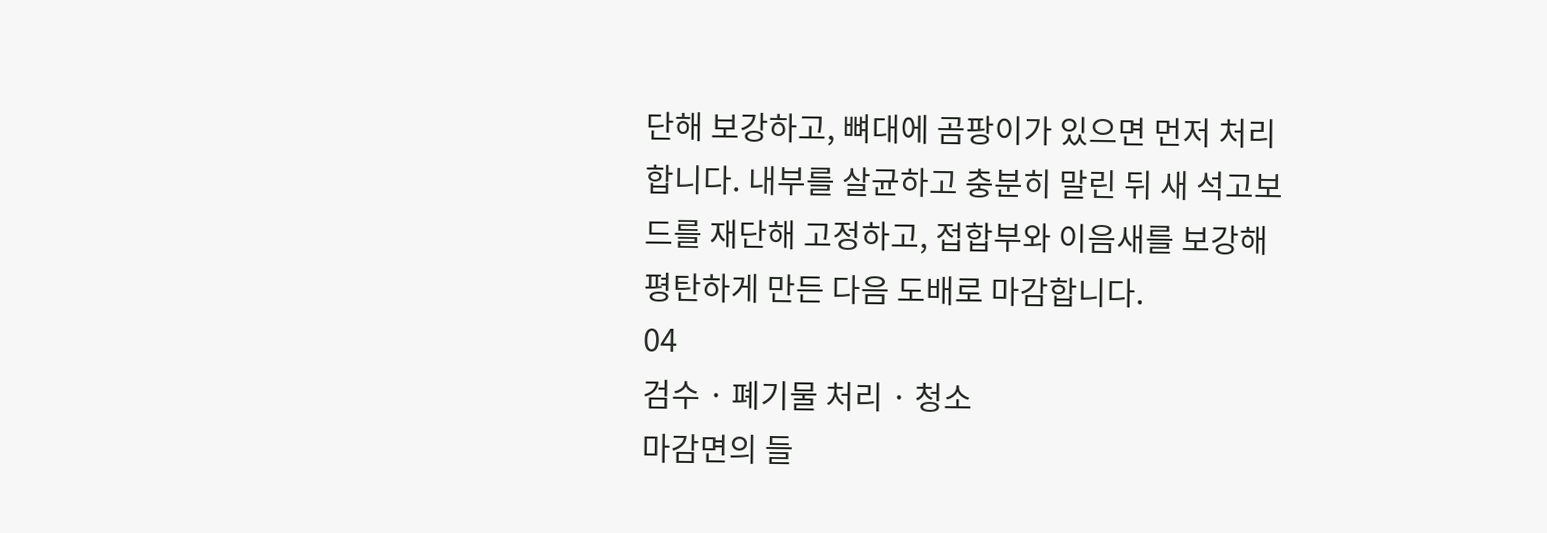단해 보강하고, 뼈대에 곰팡이가 있으면 먼저 처리합니다. 내부를 살균하고 충분히 말린 뒤 새 석고보드를 재단해 고정하고, 접합부와 이음새를 보강해 평탄하게 만든 다음 도배로 마감합니다.
04
검수 · 폐기물 처리 · 청소
마감면의 들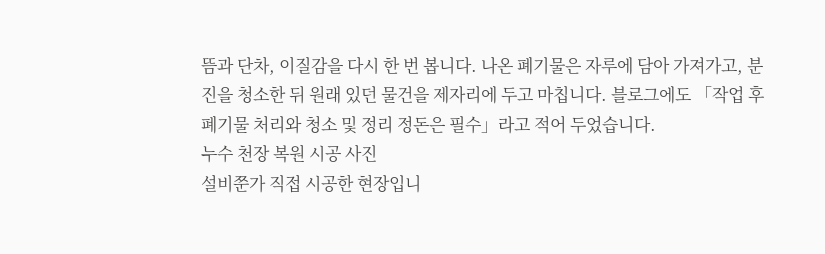뜸과 단차, 이질감을 다시 한 번 봅니다. 나온 폐기물은 자루에 담아 가져가고, 분진을 청소한 뒤 원래 있던 물건을 제자리에 두고 마칩니다. 블로그에도 「작업 후 폐기물 처리와 청소 및 정리 정돈은 필수」라고 적어 두었습니다.
누수 천장 복원 시공 사진
설비쭌가 직접 시공한 현장입니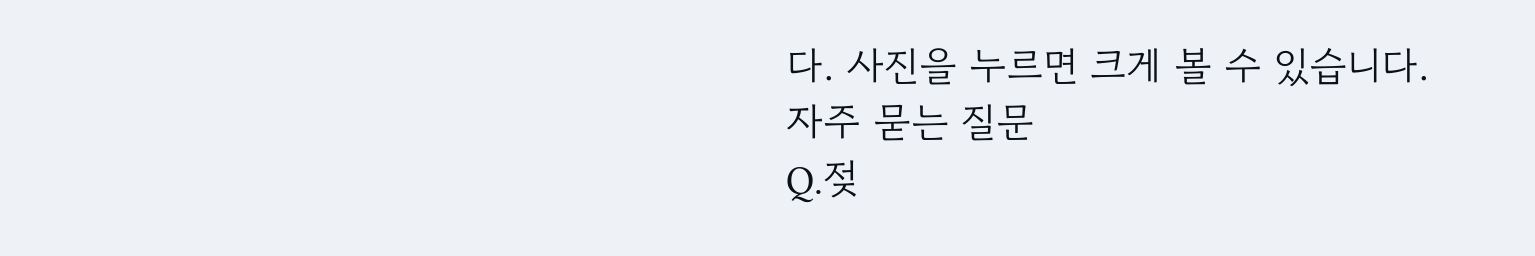다. 사진을 누르면 크게 볼 수 있습니다.
자주 묻는 질문
Q.젖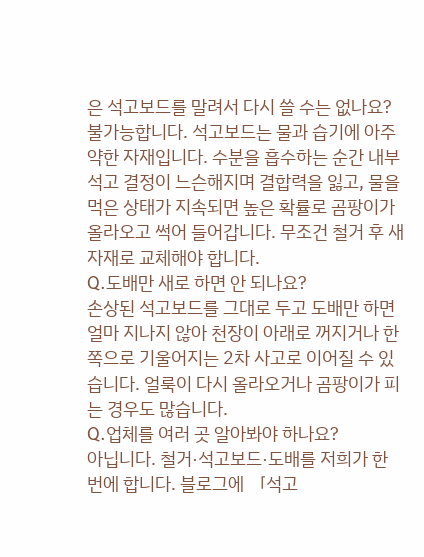은 석고보드를 말려서 다시 쓸 수는 없나요?
불가능합니다. 석고보드는 물과 습기에 아주 약한 자재입니다. 수분을 흡수하는 순간 내부 석고 결정이 느슨해지며 결합력을 잃고, 물을 먹은 상태가 지속되면 높은 확률로 곰팡이가 올라오고 썩어 들어갑니다. 무조건 철거 후 새 자재로 교체해야 합니다.
Q.도배만 새로 하면 안 되나요?
손상된 석고보드를 그대로 두고 도배만 하면 얼마 지나지 않아 천장이 아래로 꺼지거나 한쪽으로 기울어지는 2차 사고로 이어질 수 있습니다. 얼룩이 다시 올라오거나 곰팡이가 피는 경우도 많습니다.
Q.업체를 여러 곳 알아봐야 하나요?
아닙니다. 철거·석고보드·도배를 저희가 한 번에 합니다. 블로그에 「석고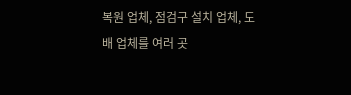복원 업체, 점검구 설치 업체, 도배 업체를 여러 곳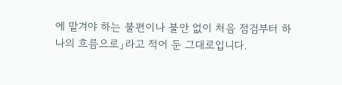에 맡겨야 하는 불편이나 불안 없이 처음 점검부터 하나의 흐름으로」라고 적어 둔 그대로입니다.